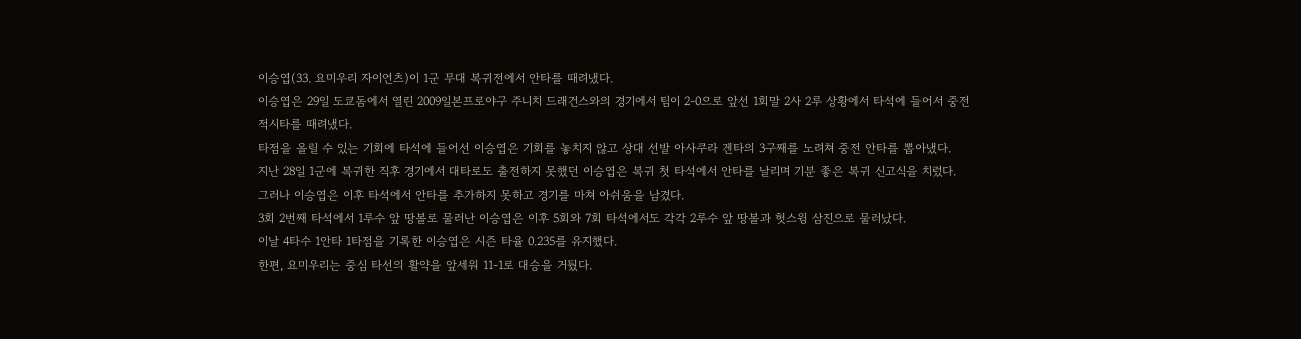이승엽(33. 요미우리 자이언츠)이 1군 무대 복귀전에서 안타를 때려냈다.
이승엽은 29일 도쿄돔에서 열린 2009일본프로야구 주니치 드래건스와의 경기에서 팀이 2-0으로 앞선 1회말 2사 2루 상황에서 타석에 들어서 중전 적시타를 때려냈다.
타점을 올릴 수 있는 기회에 타석에 들어선 이승엽은 기회를 놓치지 않고 상대 선발 아사쿠라 겐타의 3구째를 노려쳐 중전 안타를 뽑아냈다.
지난 28일 1군에 복귀한 직후 경기에서 대타로도 출전하지 못했던 이승엽은 복귀 첫 타석에서 안타를 날리며 기분 좋은 복귀 신고식을 치렀다.
그러나 이승엽은 이후 타석에서 안타를 추가하지 못하고 경기를 마쳐 아쉬움을 남겼다.
3회 2번째 타석에서 1루수 앞 땅볼로 물러난 이승엽은 이후 5회와 7회 타석에서도 각각 2루수 앞 땅볼과 헛스윙 삼진으로 물러났다.
이날 4타수 1안타 1타점을 기록한 이승엽은 시즌 타율 0.235를 유지했다.
한편, 요미우리는 중심 타선의 활약을 앞세워 11-1로 대승을 거뒀다.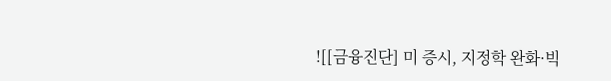![[금융진단] 미 증시, 지정학 완화·빅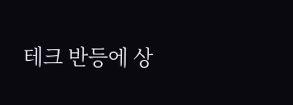테크 반등에 상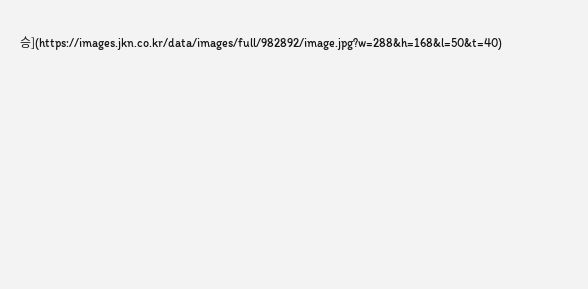승](https://images.jkn.co.kr/data/images/full/982892/image.jpg?w=288&h=168&l=50&t=40)